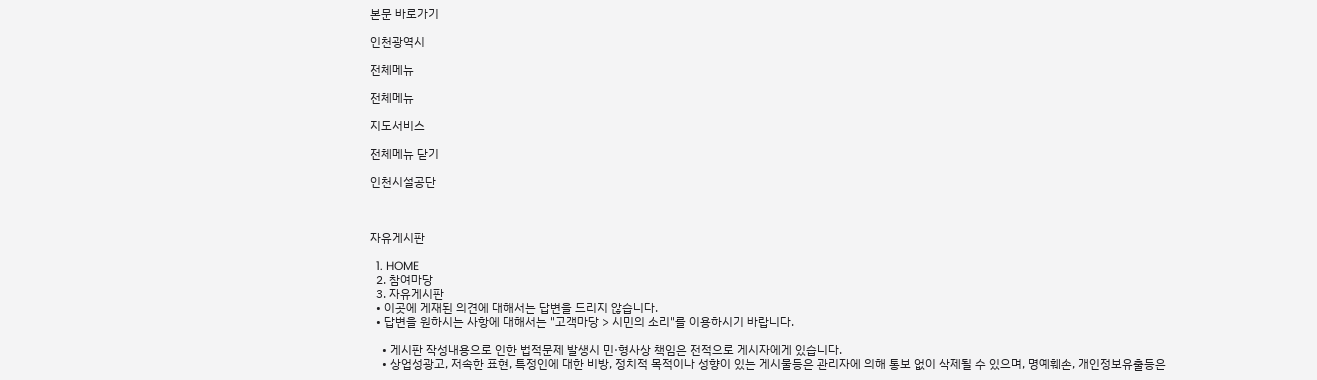본문 바로가기

인천광역시

전체메뉴

전체메뉴

지도서비스

전체메뉴 닫기

인천시설공단



자유게시판

  1. HOME
  2. 참여마당
  3. 자유게시판
  • 이곳에 게재된 의견에 대해서는 답변을 드리지 않습니다.
  • 답변을 원하시는 사항에 대해서는 "고객마당 > 시민의 소리"를 이용하시기 바랍니다.

    • 게시판 작성내용으로 인한 법적문제 발생시 민·형사상 책임은 전적으로 게시자에게 있습니다.
    • 상업성광고, 저속한 표현, 특정인에 대한 비방, 정치적 목적이나 성향이 있는 게시물등은 관리자에 의해 통보 없이 삭제될 수 있으며, 명예훼손, 개인정보유출등은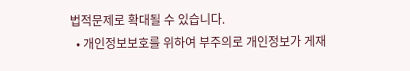법적문제로 확대될 수 있습니다.
  • 개인정보보호를 위하여 부주의로 개인정보가 게재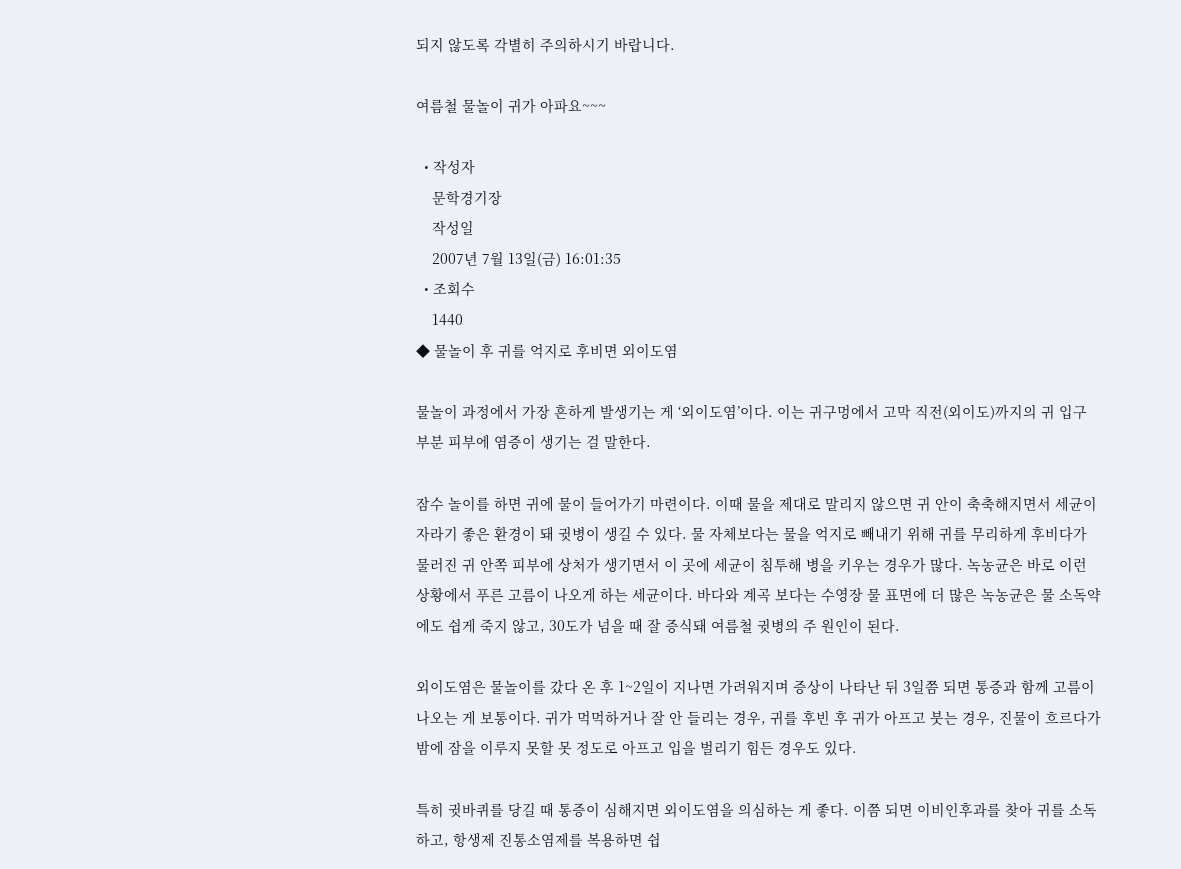되지 않도록 각별히 주의하시기 바랍니다.

여름철 물놀이 귀가 아파요~~~

  • 작성자
    문학경기장
    작성일
    2007년 7월 13일(금) 16:01:35
  • 조회수
    1440
◆ 물놀이 후 귀를 억지로 후비면 외이도염

물놀이 과정에서 가장 흔하게 발생기는 게 ‘외이도염’이다. 이는 귀구멍에서 고막 직전(외이도)까지의 귀 입구 부분 피부에 염증이 생기는 걸 말한다.

잠수 놀이를 하면 귀에 물이 들어가기 마련이다. 이때 물을 제대로 말리지 않으면 귀 안이 축축해지면서 세균이 자라기 좋은 환경이 돼 귓병이 생길 수 있다. 물 자체보다는 물을 억지로 빼내기 위해 귀를 무리하게 후비다가 물러진 귀 안쪽 피부에 상처가 생기면서 이 곳에 세균이 침투해 병을 키우는 경우가 많다. 녹농균은 바로 이런 상황에서 푸른 고름이 나오게 하는 세균이다. 바다와 계곡 보다는 수영장 물 표면에 더 많은 녹농균은 물 소독약에도 쉽게 죽지 않고, 30도가 넘을 때 잘 증식돼 여름철 귓병의 주 원인이 된다.

외이도염은 물놀이를 갔다 온 후 1~2일이 지나면 가려워지며 증상이 나타난 뒤 3일쯤 되면 통증과 함께 고름이 나오는 게 보통이다. 귀가 먹먹하거나 잘 안 들리는 경우, 귀를 후빈 후 귀가 아프고 붓는 경우, 진물이 흐르다가 밤에 잠을 이루지 못할 못 정도로 아프고 입을 벌리기 힘든 경우도 있다.

특히 귓바퀴를 당길 때 통증이 심해지면 외이도염을 의심하는 게 좋다. 이쯤 되면 이비인후과를 찾아 귀를 소독하고, 항생제 진통소염제를 복용하면 쉽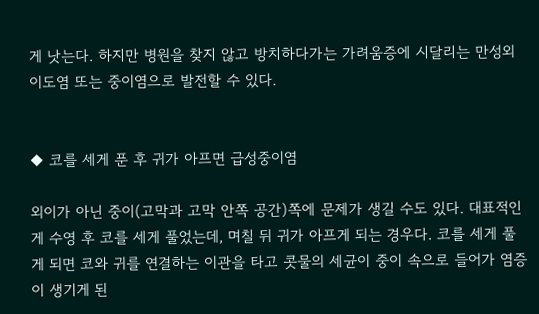게 낫는다. 하지만 병원을 찾지 않고 방치하다가는 가려움증에 시달리는 만성외이도염 또는 중이염으로 발전할 수 있다.


◆ 코를 세게 푼 후 귀가 아프면 급성중이염

외이가 아닌 중이(고막과 고막 안쪽 공간)쪽에 문제가 생길 수도 있다. 대표적인 게 수영 후 코를 세게 풀었는데, 며칠 뒤 귀가 아프게 되는 경우다. 코를 세게 풀게 되면 코와 귀를 연결하는 이관을 타고 콧물의 세균이 중이 속으로 들어가 염증이 생기게 된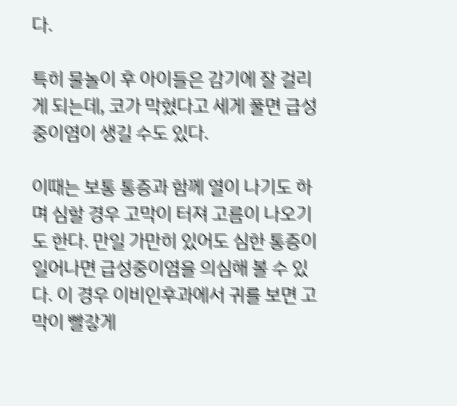다.

특히 물놀이 후 아이들은 감기에 잘 걸리게 되는데, 코가 막혔다고 세게 풀면 급성중이염이 생길 수도 있다.

이때는 보통 통증과 함께 열이 나기도 하며 심할 경우 고막이 터져 고름이 나오기도 한다. 만일 가만히 있어도 심한 통증이 일어나면 급성중이염을 의심해 볼 수 있다. 이 경우 이비인후과에서 귀를 보면 고막이 빨갛게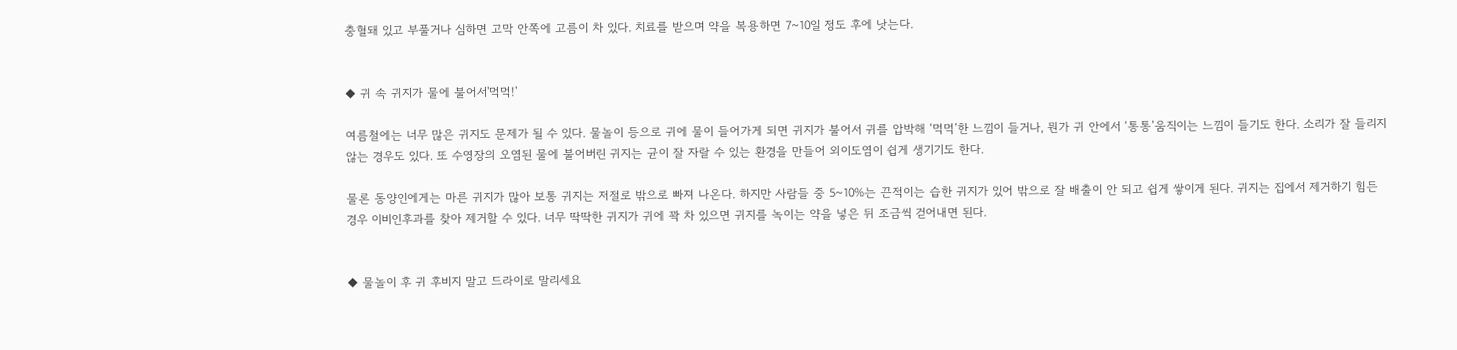충혈돼 있고 부풀거나 심하면 고막 안쪽에 고름이 차 있다. 치료를 받으며 약을 복용하면 7~10일 정도 후에 낫는다.


◆ 귀 속 귀지가 물에 불어서'먹먹!'

여름철에는 너무 많은 귀지도 문제가 될 수 있다. 물놀이 등으로 귀에 물이 들어가게 되면 귀지가 불어서 귀를 압박해 ‘먹먹’한 느낌이 들거나, 뭔가 귀 안에서 ‘통통’움직이는 느낌이 들기도 한다. 소리가 잘 들리지 않는 경우도 있다. 또 수영장의 오염된 물에 불어버린 귀지는 균이 잘 자랄 수 있는 환경을 만들어 외이도염이 쉽게 생기기도 한다.

물론 동양인에게는 마른 귀지가 많아 보통 귀지는 저절로 밖으로 빠져 나온다. 하지만 사람들 중 5~10%는 끈적이는 습한 귀지가 있어 밖으로 잘 배출이 안 되고 쉽게 쌓이게 된다. 귀지는 집에서 제거하기 힘든 경우 이비인후과를 찾아 제거할 수 있다. 너무 딱딱한 귀지가 귀에 꽉 차 있으면 귀지를 녹이는 약을 넣은 뒤 조금씩 걷어내면 된다.


◆ 물놀이 후 귀 후비지 말고 드라이로 말리세요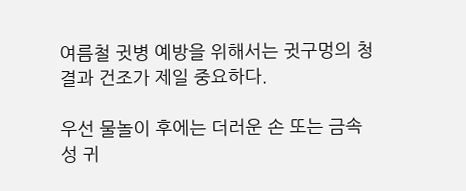여름철 귓병 예방을 위해서는 귓구멍의 청결과 건조가 제일 중요하다.

우선 물놀이 후에는 더러운 손 또는 금속성 귀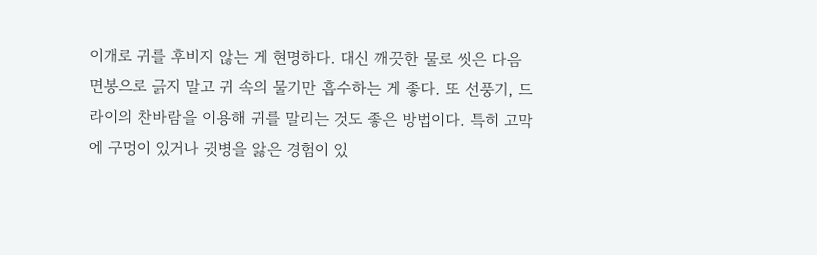이개로 귀를 후비지 않는 게 현명하다. 대신 깨끗한 물로 씻은 다음 면봉으로 긁지 말고 귀 속의 물기만 흡수하는 게 좋다. 또 선풍기, 드라이의 찬바람을 이용해 귀를 말리는 것도 좋은 방법이다. 특히 고막에 구멍이 있거나 귓병을 앓은 경험이 있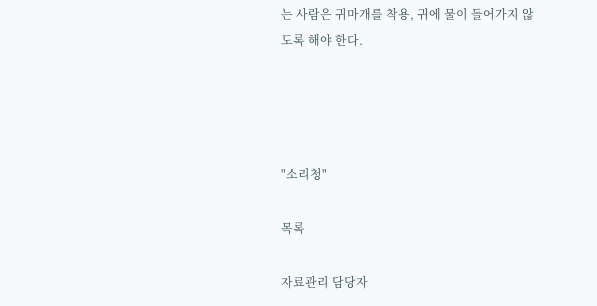는 사람은 귀마개를 착용, 귀에 물이 들어가지 않도록 해야 한다.




"소리청"

목록

자료관리 담당자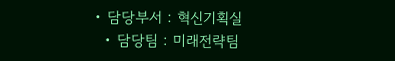• 담당부서 : 혁신기획실
  • 담당팀 : 미래전략팀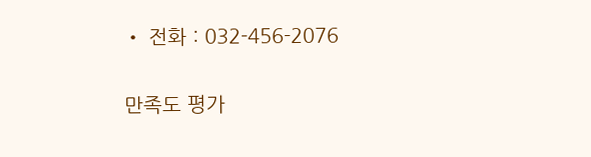• 전화 : 032-456-2076

만족도 평가